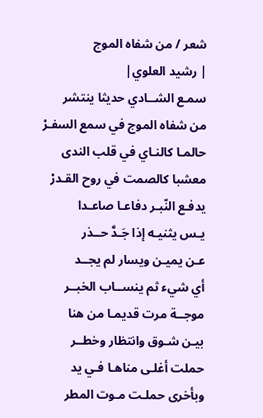شعر / من شفاه الموج
| رشيد العلوي|
سمـع الشــادي حديثا ينتشر
من شفاه الموج في سمع السفـرْ
حالمـا كالنـاي في قلب الندى
معشبا كالصمت في روح القـدرْ
يدفـع النّبـر دفاعـا صاعـدا
يـس يثنيـه إذا جَـدَّ حــذر
عـن يميـن ويسار لم يجــد
أي شيء ثم ينســاب الخبــر
موجــة مرت قديمـا من هنا
بيـن شـوق وانتظار وخطــر
حملت أغلـى مناهـا فـي يد
وبأخرى حملـت مـوت المطر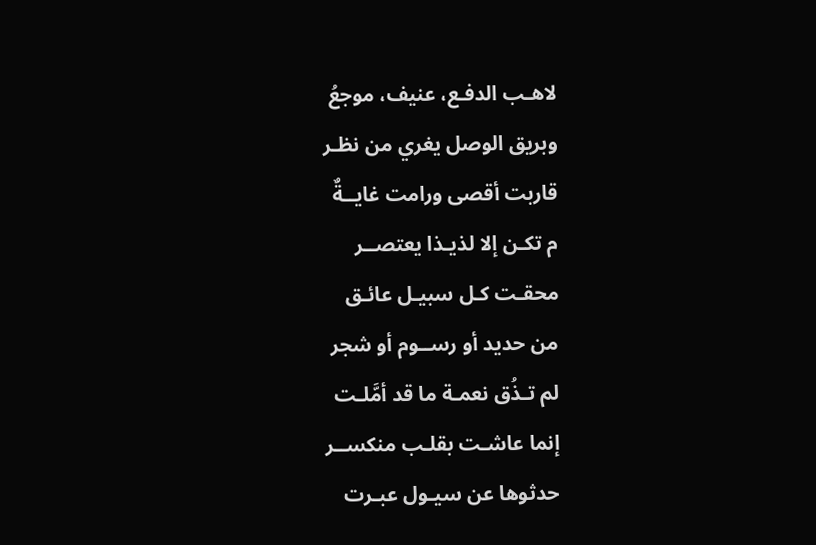لاهـب الدفـع، عنيف، موجعُ
وبريق الوصل يغري من نظـر
قاربت أقصى ورامت غايــةٌ
م تكـن إلا لذيـذا يعتصــر
محقـت كـل سبيـل عائـق
من حديد أو رســوم أو شجر
لم تـذُق نعمـة ما قد أمَّلـت
إنما عاشـت بقلـب منكســر
حدثوها عن سيـول عبـرت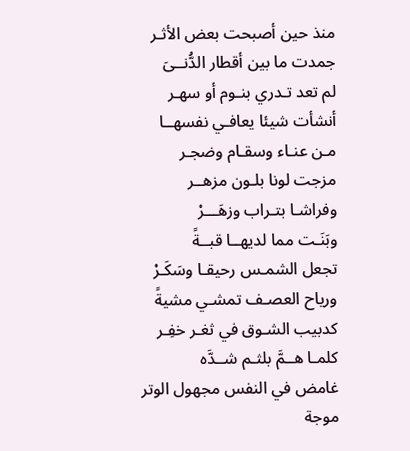منذ حين أصبحت بعض الأثـر
جمدت ما بين أقطار الدُّنــىَ
لم تعد تـدري بنـوم أو سهـر
أنشأت شيئا يعافـي نفسهــا
مـن عنـاء وسقـام وضجـر
مزجت لونا بلـون مزهــر
وفراشـا بتـراب وزهَـــرْ
وبَنَـت مما لديهــا قبــةً
تجعل الشمـس رحيقـا وسَكَـرْ
ورياح العصـف تمشـي مشيةً
كدبيب الشـوق في ثغـر خفِـر
كلمـا هــمَّ بلثـم شــدَّه
غامض في النفس مجهول الوتر
موجة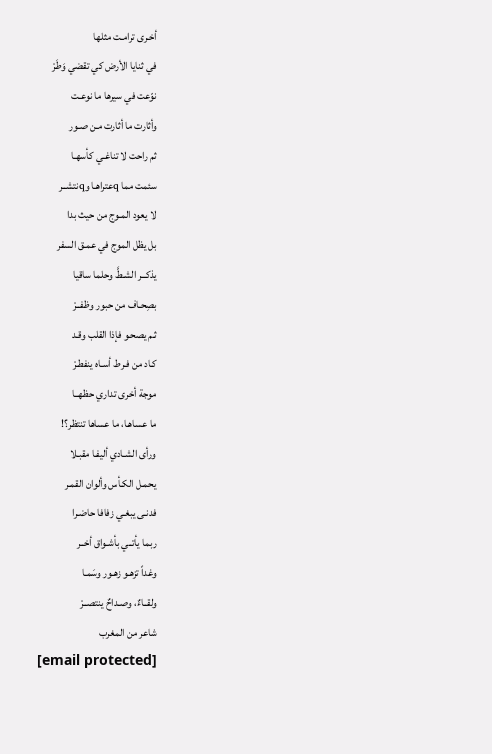أخـرى ترامـت مثلها
في ثنايا الأرض كي تقضي وَطَرْ
نوّعت في سيرها ما نوعـت
وأثارت ما أثارت مـن صـور
ثم راحت لا تناغـي كأسهـا
سئمت مما qعتراهـا وqنتشــر
لا يعود المـوج من حيث بدا
بل يظل الموج في عمـق السفر
يذكــر الشـطَّ وحلما ساقيا
بصِحـاف من حبور وظفــرْ
ثـم يصحـو فإذا القلب وقـد
كـاد من فـرط أسـاه ينفطـرْ
موجة أخرى تداري حظهــا
ما عساهـا، ما عساها تنتظر؟!
ورأى الشـادي أليفـا مقبـلا
يحمـل الكـأس وألوان القمـر
فدنـى يبغـي زفافا حاضـرا
ربما يأتــي بأشـواق أخــر
وغداً تزهـو زهـور وسَمـا
ولقــاءٌ، وصـداحٌ ينتصــرْ
شاعر من المغرب
[email protected]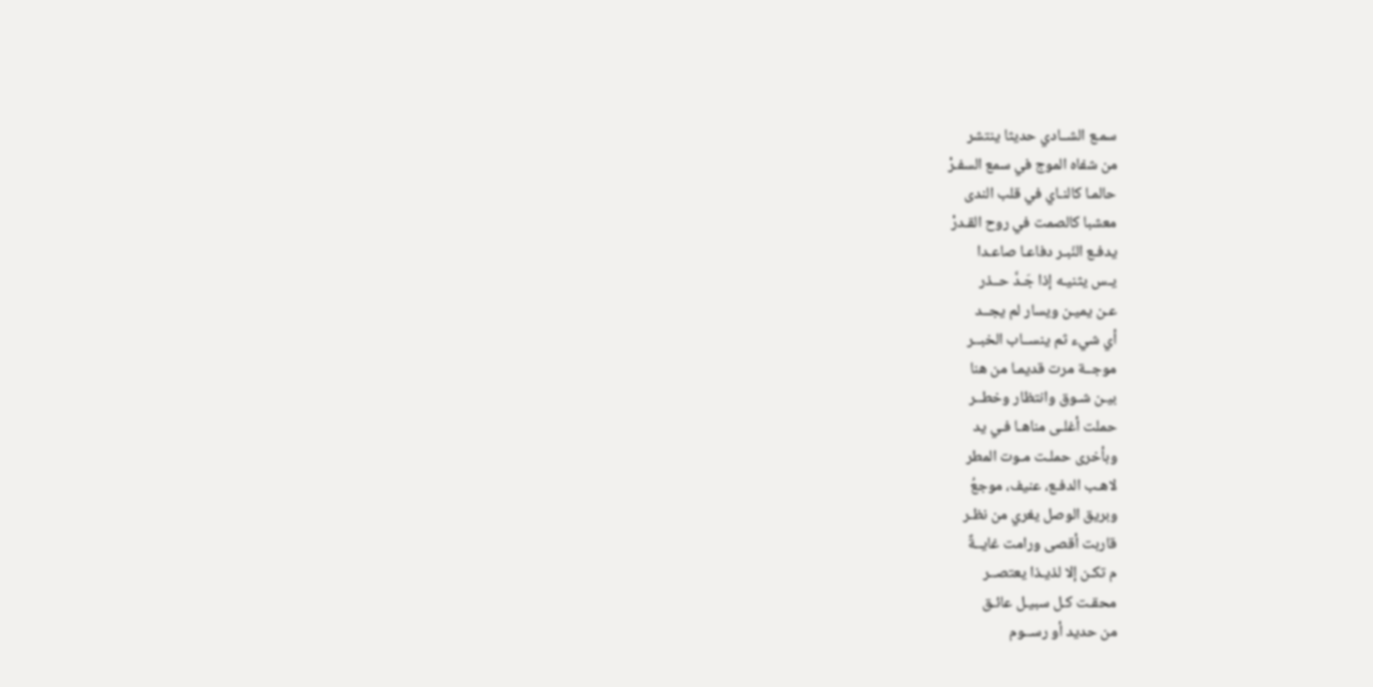سمـع الشــادي حديثا ينتشر
من شفاه الموج في سمع السفـرْ
حالمـا كالنـاي في قلب الندى
معشبا كالصمت في روح القـدرْ
يدفـع النّبـر دفاعـا صاعـدا
يـس يثنيـه إذا جَـدَّ حــذر
عـن يميـن ويسار لم يجــد
أي شيء ثم ينســاب الخبــر
موجــة مرت قديمـا من هنا
بيـن شـوق وانتظار وخطــر
حملت أغلـى مناهـا فـي يد
وبأخرى حملـت مـوت المطر
لاهـب الدفـع، عنيف، موجعُ
وبريق الوصل يغري من نظـر
قاربت أقصى ورامت غايــةٌ
م تكـن إلا لذيـذا يعتصــر
محقـت كـل سبيـل عائـق
من حديد أو رســوم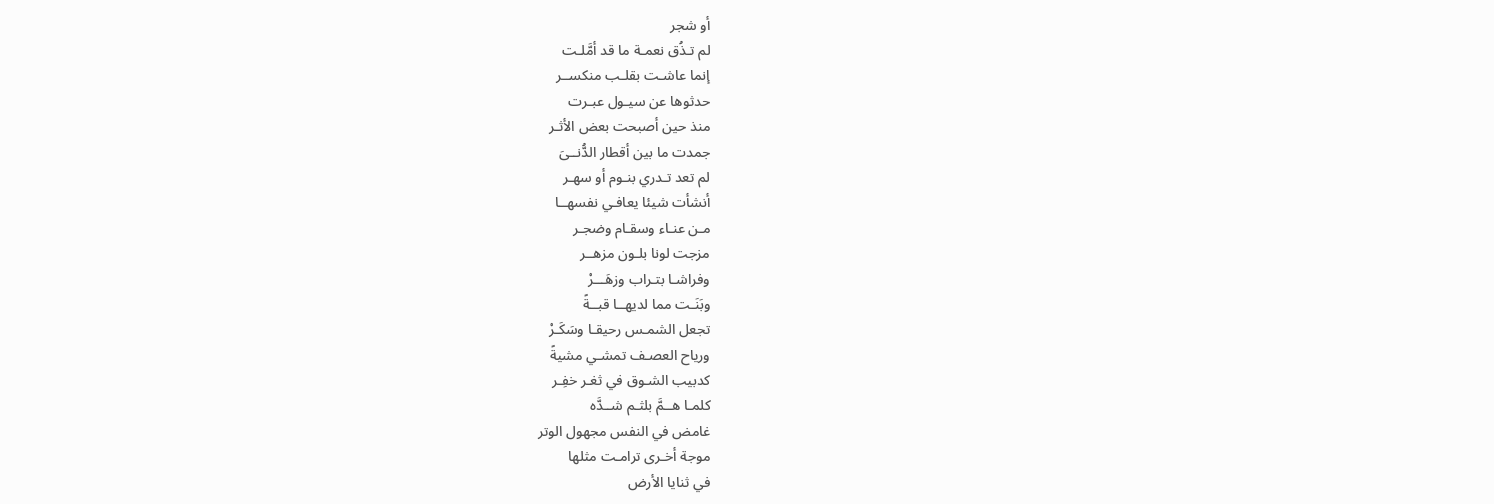أو شجر
لم تـذُق نعمـة ما قد أمَّلـت
إنما عاشـت بقلـب منكســر
حدثوها عن سيـول عبـرت
منذ حين أصبحت بعض الأثـر
جمدت ما بين أقطار الدُّنــىَ
لم تعد تـدري بنـوم أو سهـر
أنشأت شيئا يعافـي نفسهــا
مـن عنـاء وسقـام وضجـر
مزجت لونا بلـون مزهــر
وفراشـا بتـراب وزهَـــرْ
وبَنَـت مما لديهــا قبــةً
تجعل الشمـس رحيقـا وسَكَـرْ
ورياح العصـف تمشـي مشيةً
كدبيب الشـوق في ثغـر خفِـر
كلمـا هــمَّ بلثـم شــدَّه
غامض في النفس مجهول الوتر
موجة أخـرى ترامـت مثلها
في ثنايا الأرض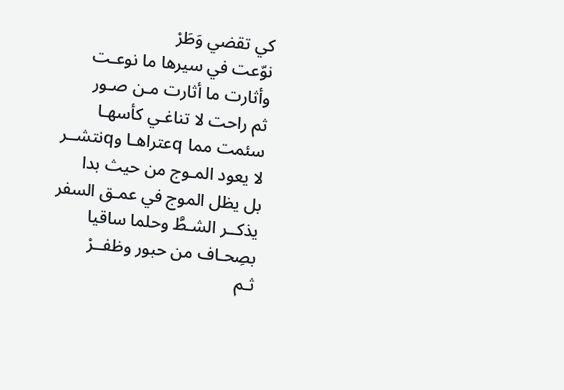كي تقضي وَطَرْ
نوّعت في سيرها ما نوعـت
وأثارت ما أثارت مـن صـور
ثم راحت لا تناغـي كأسهـا
سئمت مما qعتراهـا وqنتشــر
لا يعود المـوج من حيث بدا
بل يظل الموج في عمـق السفر
يذكــر الشـطَّ وحلما ساقيا
بصِحـاف من حبور وظفــرْ
ثـم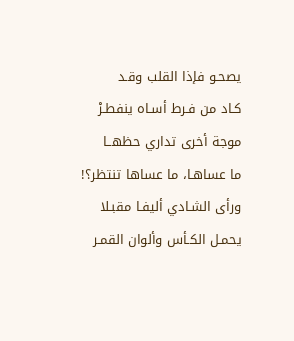يصحـو فإذا القلب وقـد
كـاد من فـرط أسـاه ينفطـرْ
موجة أخرى تداري حظهــا
ما عساهـا، ما عساها تنتظر؟!
ورأى الشـادي أليفـا مقبـلا
يحمـل الكـأس وألوان القمـر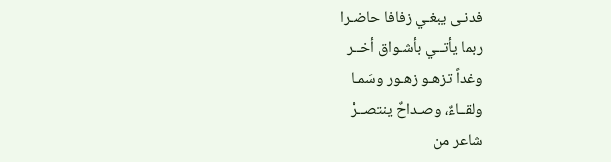فدنـى يبغـي زفافا حاضـرا
ربما يأتــي بأشـواق أخــر
وغداً تزهـو زهـور وسَمـا
ولقــاءٌ، وصـداحٌ ينتصــرْ
شاعر من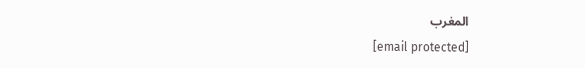المغرب
[email protected]